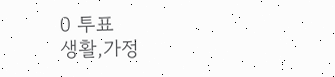0 투표
생활,가정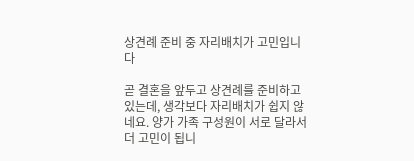상견례 준비 중 자리배치가 고민입니다

곧 결혼을 앞두고 상견례를 준비하고 있는데, 생각보다 자리배치가 쉽지 않네요. 양가 가족 구성원이 서로 달라서 더 고민이 됩니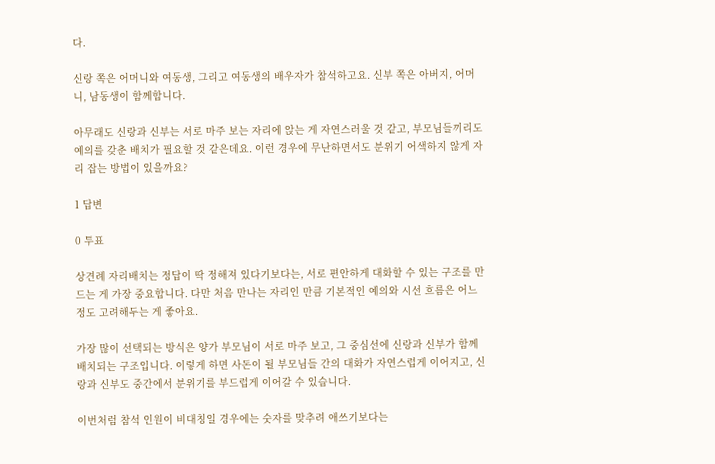다.

신랑 쪽은 어머니와 여동생, 그리고 여동생의 배우자가 참석하고요. 신부 쪽은 아버지, 어머니, 남동생이 함께합니다.

아무래도 신랑과 신부는 서로 마주 보는 자리에 앉는 게 자연스러울 것 같고, 부모님들끼리도 예의를 갖춘 배치가 필요할 것 같은데요. 이런 경우에 무난하면서도 분위기 어색하지 않게 자리 잡는 방법이 있을까요?

1 답변

0 투표

상견례 자리배치는 정답이 딱 정해져 있다기보다는, 서로 편안하게 대화할 수 있는 구조를 만드는 게 가장 중요합니다. 다만 처음 만나는 자리인 만큼 기본적인 예의와 시선 흐름은 어느 정도 고려해두는 게 좋아요.

가장 많이 선택되는 방식은 양가 부모님이 서로 마주 보고, 그 중심선에 신랑과 신부가 함께 배치되는 구조입니다. 이렇게 하면 사돈이 될 부모님들 간의 대화가 자연스럽게 이어지고, 신랑과 신부도 중간에서 분위기를 부드럽게 이어갈 수 있습니다.

이번처럼 참석 인원이 비대칭일 경우에는 숫자를 맞추려 애쓰기보다는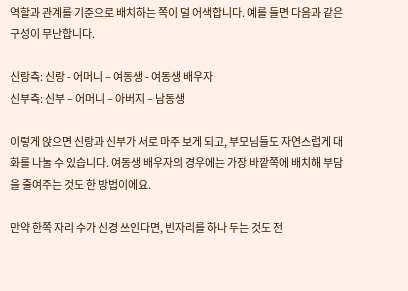역할과 관계를 기준으로 배치하는 쪽이 덜 어색합니다. 예를 들면 다음과 같은 구성이 무난합니다.

신랑측: 신랑 - 어머니 – 여동생 - 여동생 배우자
신부측: 신부 – 어머니 – 아버지 – 남동생

이렇게 앉으면 신랑과 신부가 서로 마주 보게 되고, 부모님들도 자연스럽게 대화를 나눌 수 있습니다. 여동생 배우자의 경우에는 가장 바깥쪽에 배치해 부담을 줄여주는 것도 한 방법이에요.

만약 한쪽 자리 수가 신경 쓰인다면, 빈자리를 하나 두는 것도 전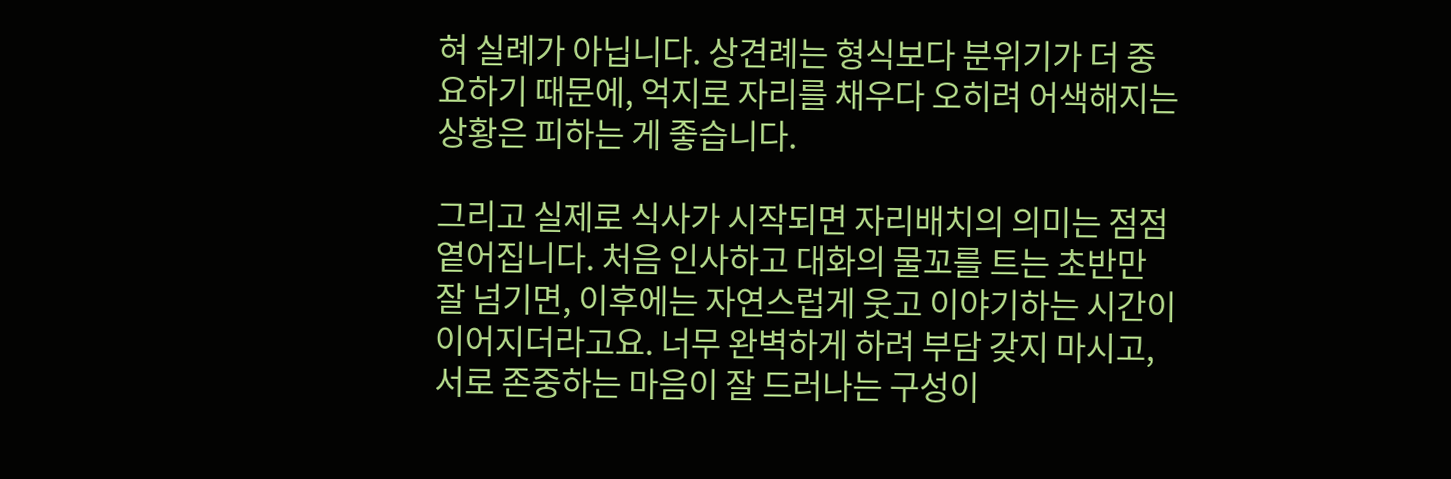혀 실례가 아닙니다. 상견례는 형식보다 분위기가 더 중요하기 때문에, 억지로 자리를 채우다 오히려 어색해지는 상황은 피하는 게 좋습니다.

그리고 실제로 식사가 시작되면 자리배치의 의미는 점점 옅어집니다. 처음 인사하고 대화의 물꼬를 트는 초반만 잘 넘기면, 이후에는 자연스럽게 웃고 이야기하는 시간이 이어지더라고요. 너무 완벽하게 하려 부담 갖지 마시고, 서로 존중하는 마음이 잘 드러나는 구성이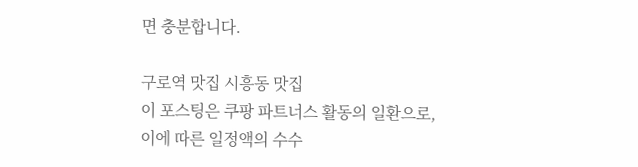면 충분합니다.

구로역 맛집 시흥동 맛집
이 포스팅은 쿠팡 파트너스 활동의 일환으로, 이에 따른 일정액의 수수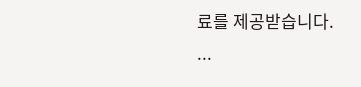료를 제공받습니다.
...